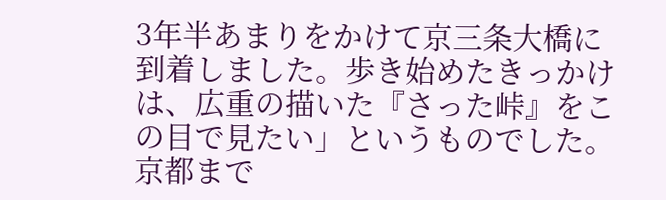3年半あまりをかけて京三条大橋に到着しました。歩き始めたきっかけは、広重の描いた『さった峠』をこの目で見たい」というものでした。京都まで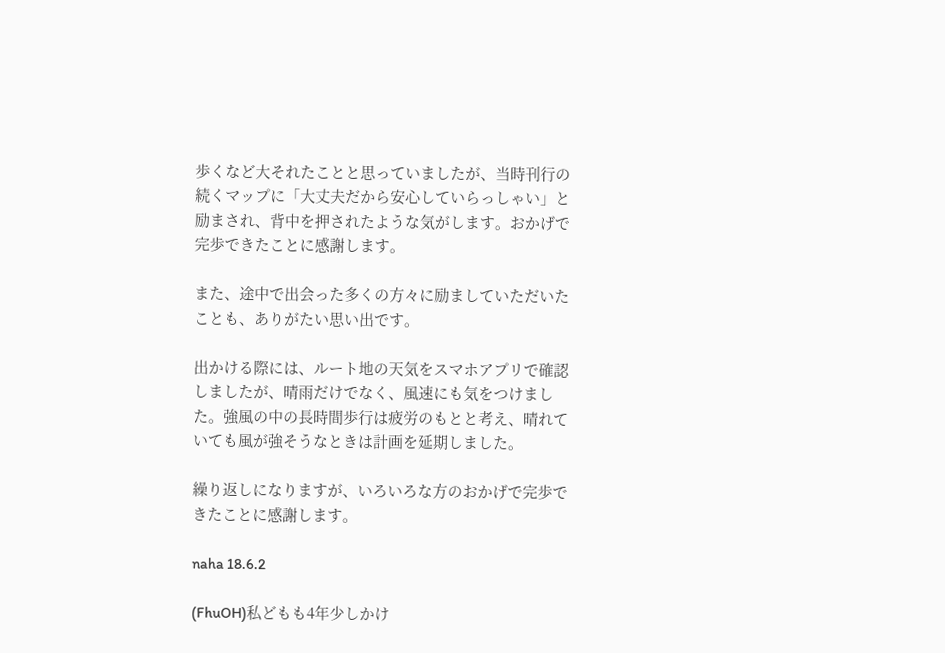歩くなど大それたことと思っていましたが、当時刊行の続くマップに「大丈夫だから安心していらっしゃい」と励まされ、背中を押されたような気がします。おかげで完歩できたことに感謝します。

また、途中で出会った多くの方々に励ましていただいたことも、ありがたい思い出です。

出かける際には、ルート地の天気をスマホアプリで確認しましたが、晴雨だけでなく、風速にも気をつけました。強風の中の長時間歩行は疲労のもとと考え、晴れていても風が強そうなときは計画を延期しました。

繰り返しになりますが、いろいろな方のおかげで完歩できたことに感謝します。

naha 18.6.2

(FhuOH)私どもも4年少しかけ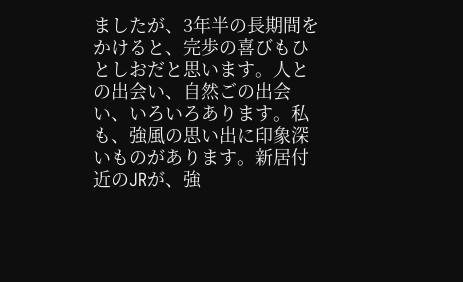ましたが、3年半の長期間をかけると、完歩の喜びもひとしおだと思います。人との出会い、自然ごの出会い、いろいろあります。私も、強風の思い出に印象深いものがあります。新居付近のJRが、強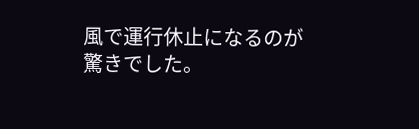風で運行休止になるのが驚きでした。